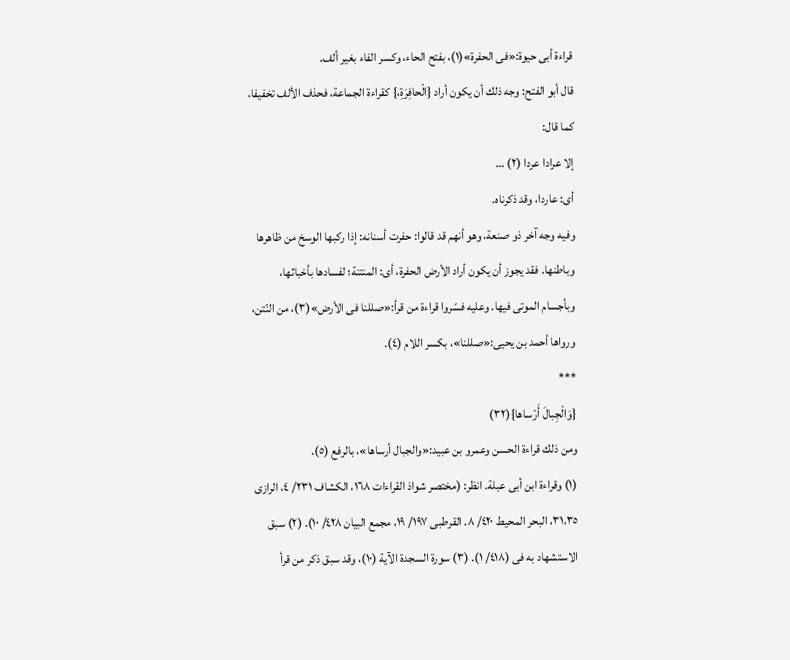قراءة أبى حيوة:«فى الحفرة»(١)، بفتح الحاء، وكسر الفاء بغير ألف.
قال أبو الفتح: وجه ذلك أن يكون أراد {الْحافِرَةِ،} كقراءة الجماعة، فحذف الألف تخفيفا، كما قال:
إلا عرادا عردا (٢) …
أى: عاردا، وقد ذكرناه.
وفيه وجه آخر ذو صنعة، وهو أنهم قد قالوا: حفرت أسنانه: إذا ركبها الوسخ من ظاهرها وباطنها. فقد يجوز أن يكون أراد الأرض الحفرة، أى: المنتنة؛ لفسادها بأخباثها، وبأجسام الموتى فيها. وعليه فسّروا قراءة من قرأ:«صللنا فى الأرض»(٣)، من النّتن، ورواها أحمد بن يحيى:«صللنا»، بكسر اللام (٤).
***
{وَالْجِبالَ أَرْساها}(٣٢)
ومن ذلك قراءة الحسن وعمرو بن عبيد:«والجبال أرساها»، بالرفع (٥).
(١) وقراءة ابن أبى عبلة. انظر: (مختصر شواذ القراءات ١٦٨، الكشاف ٢٣١/ ٤، الرازى ٣١،٣٥، البحر المحيط ٤٢٠/ ٨. القرطبى ١٩٧/ ١٩، مجمع البيان ٤٢٨/ ١٠). (٢) سبق الاستشهاد به فى (٤١٨/ ١). (٣) سورة السجدة الآية (١٠)، وقد سبق ذكر من قرأ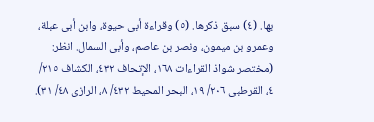بها. (٤) سبق ذكرها. (٥) وقراءة أبى حيوة، وابن أبى عبلة، وعمرو بن ميمون، ونصر بن عاصم، وأبى السمال. انظر: (مختصر شواذ القراءات ١٦٨، الإتحاف ٤٣٢، الكشاف ٢١٥/ ٤، القرطبى ٢٠٦/ ١٩، البحر المحيط ٤٣٢/ ٨، الرازى ٤٨/ ٣١).